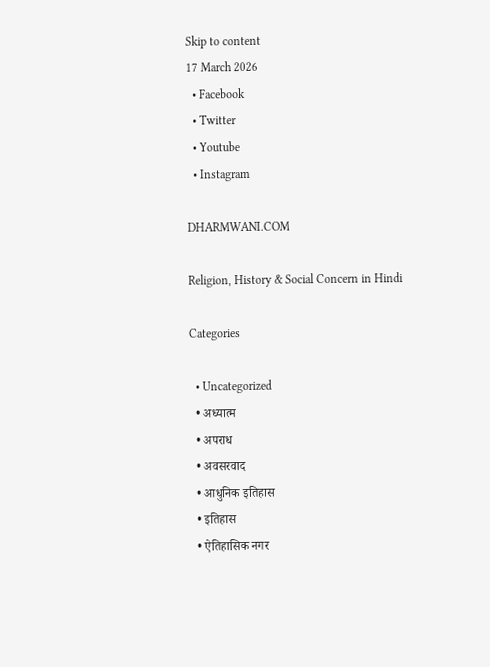Skip to content
17 March 2026
  • Facebook
  • Twitter
  • Youtube
  • Instagram

DHARMWANI.COM

Religion, History & Social Concern in Hindi

Categories

  • Uncategorized
  • अध्यात्म
  • अपराध
  • अवसरवाद
  • आधुनिक इतिहास
  • इतिहास
  • ऐतिहासिक नगर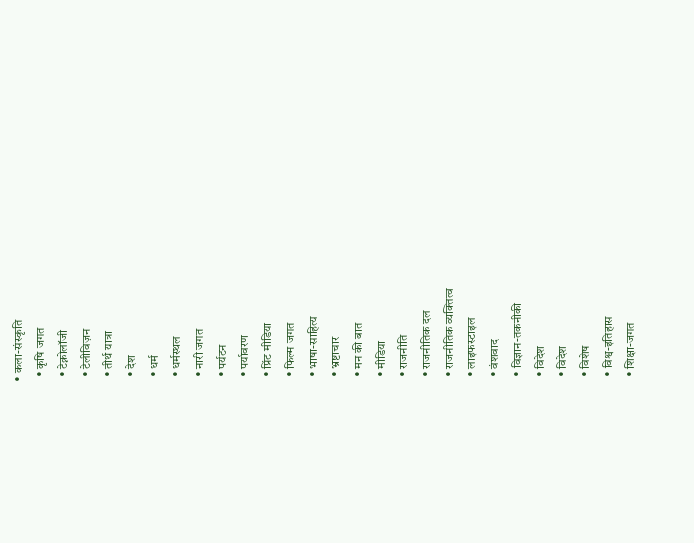• कला-संस्कृति
  • कृषि जगत
  • टेक्नोलॉजी
  • टेलीविज़न
  • तीर्थ यात्रा
  • देश
  • धर्म
  • धर्मस्थल
  • नारी जगत
  • पर्यटन
  • पर्यावरण
  • प्रिंट मीडिया
  • फिल्म जगत
  • भाषा-साहित्य
  • भ्रष्टाचार
  • मन की बात
  • मीडिया
  • राजनीति
  • राजनीतिक दल
  • राजनीतिक व्यक्तित्व
  • लाइफस्टाइल
  • वंशवाद
  • विज्ञान-तकनीकी
  • विदेश
  • विदेश
  • विशेष
  • विश्व-इतिहास
  • शिक्षा-जगत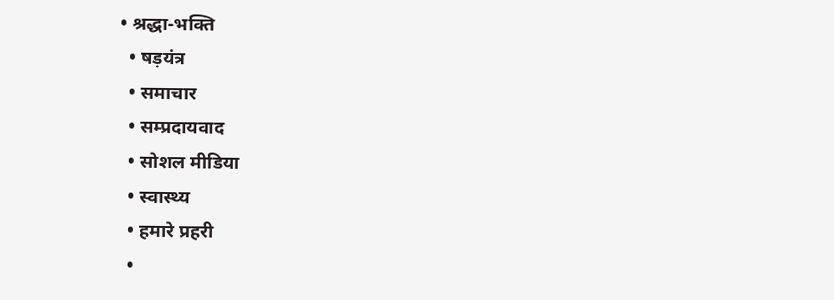• श्रद्धा-भक्ति
  • षड़यंत्र
  • समाचार
  • सम्प्रदायवाद
  • सोशल मीडिया
  • स्वास्थ्य
  • हमारे प्रहरी
  •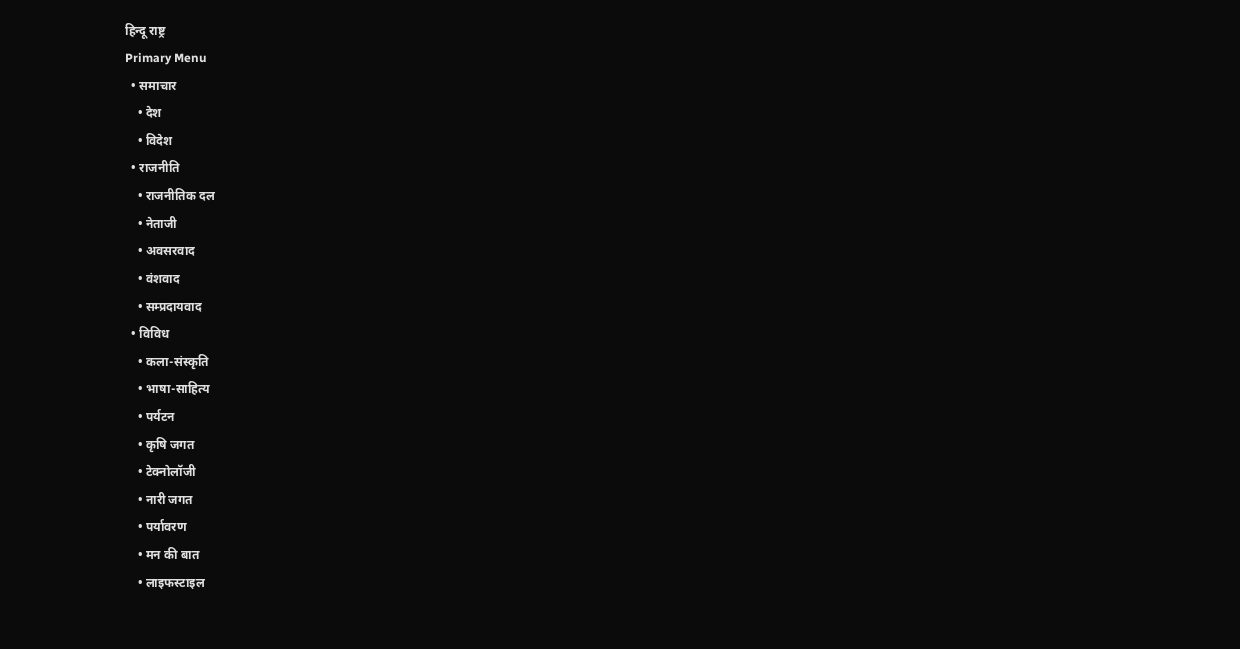हिन्दू राष्ट्र
Primary Menu
  • समाचार
    • देश
    • विदेश
  • राजनीति
    • राजनीतिक दल
    • नेताजी
    • अवसरवाद
    • वंशवाद
    • सम्प्रदायवाद
  • विविध
    • कला-संस्कृति
    • भाषा-साहित्य
    • पर्यटन
    • कृषि जगत
    • टेक्नोलॉजी
    • नारी जगत
    • पर्यावरण
    • मन की बात
    • लाइफस्टाइल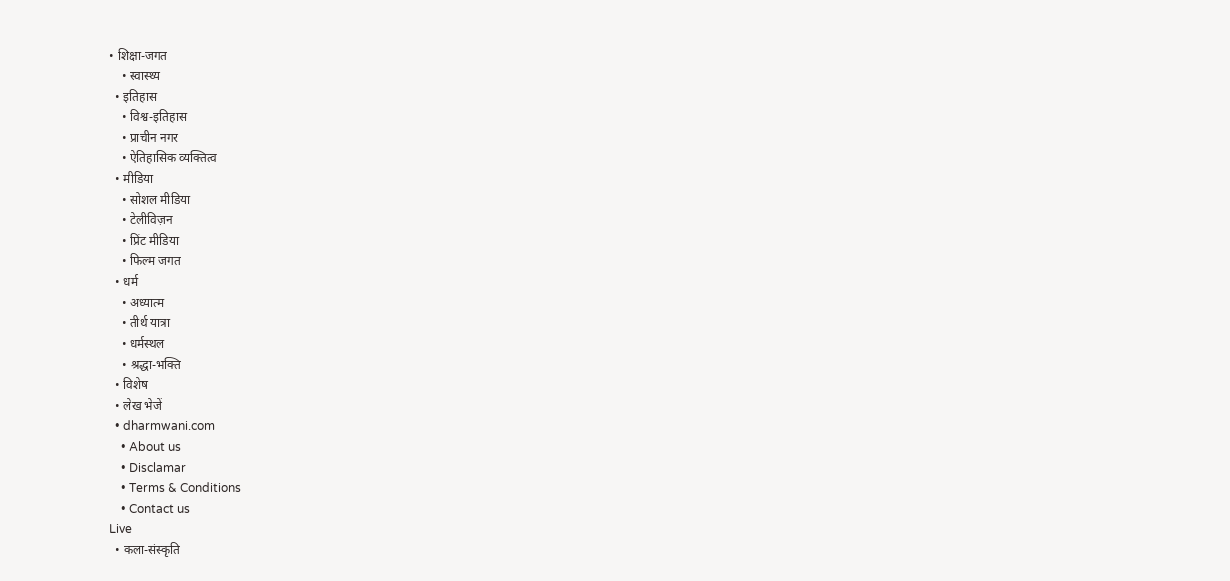• शिक्षा-जगत
    • स्वास्थ्य
  • इतिहास
    • विश्व-इतिहास
    • प्राचीन नगर
    • ऐतिहासिक व्यक्तित्व
  • मीडिया
    • सोशल मीडिया
    • टेलीविज़न
    • प्रिंट मीडिया
    • फिल्म जगत
  • धर्म
    • अध्यात्म
    • तीर्थ यात्रा
    • धर्मस्थल
    • श्रद्धा-भक्ति
  • विशेष
  • लेख भेजें
  • dharmwani.com
    • About us
    • Disclamar
    • Terms & Conditions
    • Contact us
Live
  • कला-संस्कृति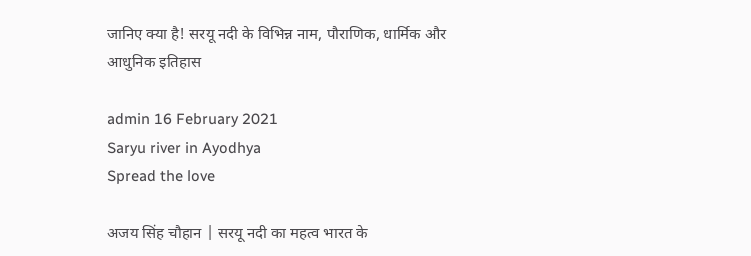जानिए क्या है! सरयू नदी के विभिन्न नाम, पौराणिक, धार्मिक और आधुनिक इतिहास

admin 16 February 2021
Saryu river in Ayodhya
Spread the love

अजय सिंह चौहान | सरयू नदी का महत्व भारत के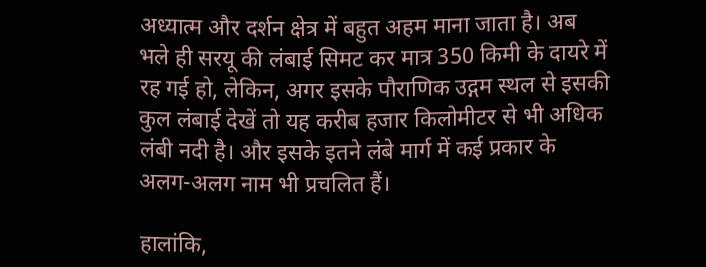अध्यात्म और दर्शन क्षेत्र में बहुत अहम माना जाता है। अब भले ही सरयू की लंबाई सिमट कर मात्र 350 किमी के दायरे में रह गई हो, लेकिन, अगर इसके पौराणिक उद्गम स्थल से इसकी कुल लंबाई देखें तो यह करीब हजार किलोमीटर से भी अधिक लंबी नदी है। और इसके इतने लंबे मार्ग में कई प्रकार के अलग-अलग नाम भी प्रचलित हैं।

हालांकि,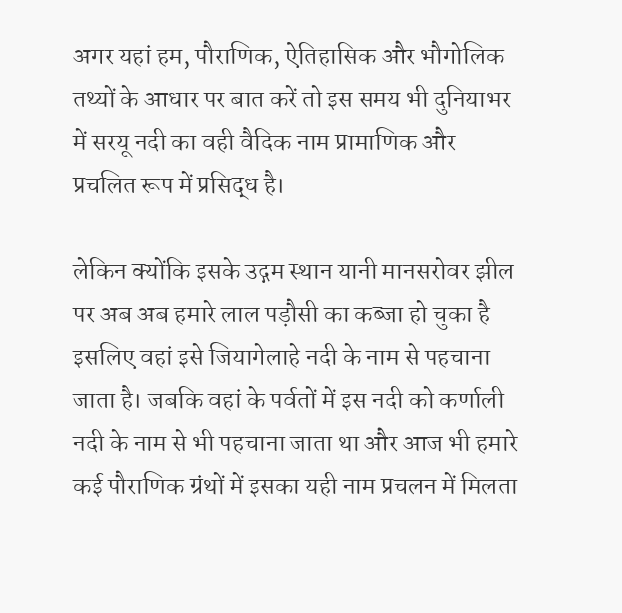अगर यहां हम, पौराणिक, ऐतिहासिक और भौगोलिक तथ्यों के आधार पर बात करें तो इस समय भी दुनियाभर में सरयू नदी का वही वैदिक नाम प्रामाणिक और प्रचलित रूप में प्रसिद्ध है।

लेकिन क्योंकि इसके उद्गम स्थान यानी मानसरोवर झील पर अब अब हमारे लाल पड़ौसी का कब्जा हो चुका है इसलिए वहां इसे जियागेलाहे नदी के नाम से पहचाना जाता है। जबकि वहां के पर्वतों में इस नदी को कर्णाली नदी के नाम से भी पहचाना जाता था और आज भी हमारे कई पौराणिक ग्रंथों में इसका यही नाम प्रचलन में मिलता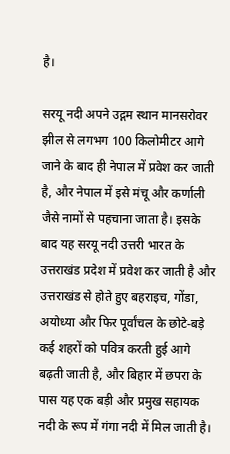है।

सरयू नदी अपने उद्गम स्थान मानसरोवर झील से लगभग 100 किलोमीटर आगे जाने के बाद ही नेपाल में प्रवेश कर जाती है, और नेपाल में इसे मंचू और कर्णाली जैसे नामों से पहचाना जाता है। इसके बाद यह सरयू नदी उत्तरी भारत के उत्तराखंड प्रदेश में प्रवेश कर जाती है और उत्तराखंड से होते हुए बहराइच, गोंडा, अयोध्या और फिर पूर्वांचल के छोटे-बड़े कई शहरों को पवित्र करती हुई आगे बढ़ती जाती है, और बिहार में छपरा के पास यह एक बड़ी और प्रमुख सहायक नदी के रूप में गंगा नदी में मिल जाती है।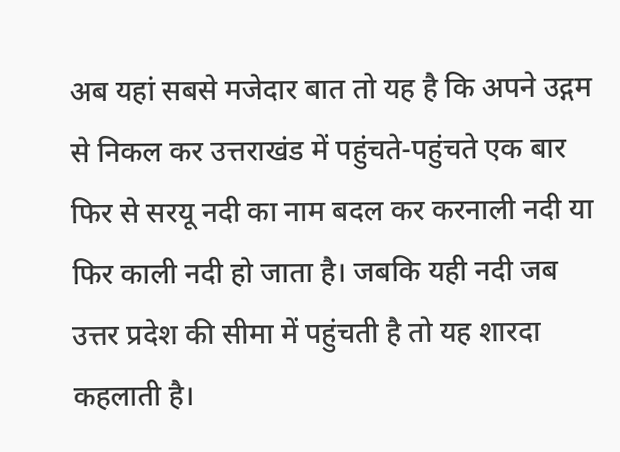अब यहां सबसे मजेदार बात तो यह है कि अपने उद्गम से निकल कर उत्तराखंड में पहुंचते-पहुंचते एक बार फिर से सरयू नदी का नाम बदल कर करनाली नदी या फिर काली नदी हो जाता है। जबकि यही नदी जब उत्तर प्रदेश की सीमा में पहुंचती है तो यह शारदा कहलाती है।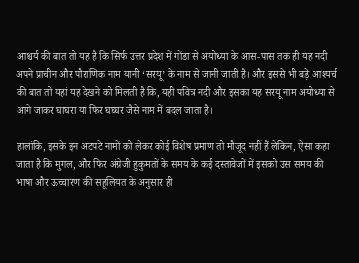आश्चर्य की बात तो यह है कि सिर्फ उत्तर प्रदेश में गोंडा से अयोध्या के आस-पास तक ही यह नदी अपने प्राचीन और पौराणिक नाम यानी ‘सरयू’ के नाम से जानी जाती है। और इससे भी बड़े आश्यर्च की बात तो यहां यह देखने को मिलती है कि, यही पवित्र नदी और इसका यह सरयू नाम अयोध्या से आगे जाकर घाघरा या फिर घघ्घर जैसे नाम में बदल जाता है।

हालांकि, इसके इन अटपटे नामों को लेकर कोई विशेष प्रमाण तो मौजूद नहीं हैं लेकिन, ऐसा कहा जाता है कि मुगल, और फिर अंग्रेजी हुकुमतों के समय के कई दस्तावेजों में इसको उस समय की भाषा और ऊच्चारण की सहूलियत के अनुसार ही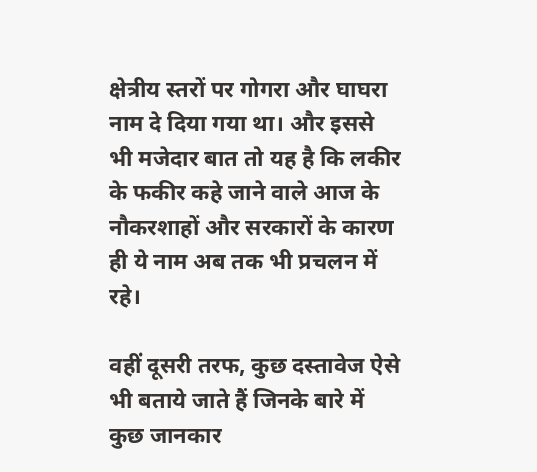क्षेत्रीय स्तरों पर गोगरा और घाघरा नाम दे दिया गया था। और इससे भी मजेदार बात तो यह है कि लकीर के फकीर कहे जाने वाले आज के नौकरशाहों और सरकारों के कारण ही ये नाम अब तक भी प्रचलन में रहे।

वहीं दूसरी तरफ, कुछ दस्तावेज ऐसे भी बताये जाते हैं जिनके बारे में कुछ जानकार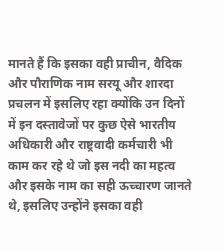मानते हैं कि इसका वही प्राचीन, वैदिक और पौराणिक नाम सरयू और शारदा प्रचलन में इसलिए रहा क्योंकि उन दिनों में इन दस्तावेजों पर कुछ ऐसे भारतीय अधिकारी और राष्ट्रवादी कर्मचारी भी काम कर रहे थे जो इस नदी का महत्व और इसके नाम का सही ऊच्चारण जानते थे, इसलिए उन्होंने इसका वही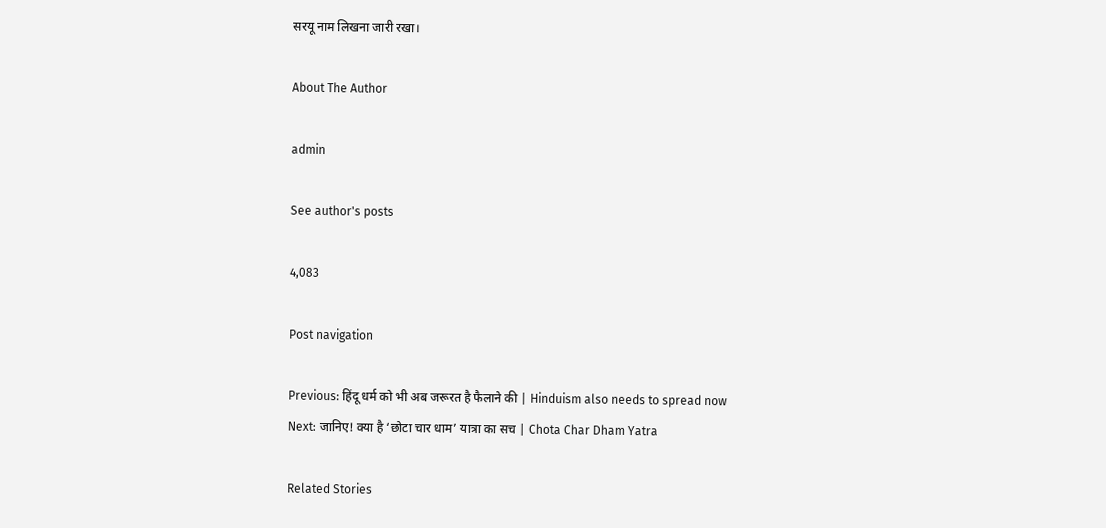सरयू नाम लिखना जारी रखा।

About The Author

admin

See author's posts

4,083

Post navigation

Previous: हिंदू धर्म को भी अब जरूरत है फैलाने की | Hinduism also needs to spread now
Next: जानिए! क्या है ‘छोटा चार धाम’ यात्रा का सच | Chota Char Dham Yatra

Related Stories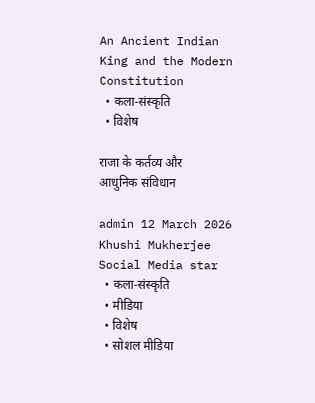An Ancient Indian King and the Modern Constitution
  • कला-संस्कृति
  • विशेष

राजा के कर्तव्य और आधुनिक संविधान

admin 12 March 2026
Khushi Mukherjee Social Media star
  • कला-संस्कृति
  • मीडिया
  • विशेष
  • सोशल मीडिया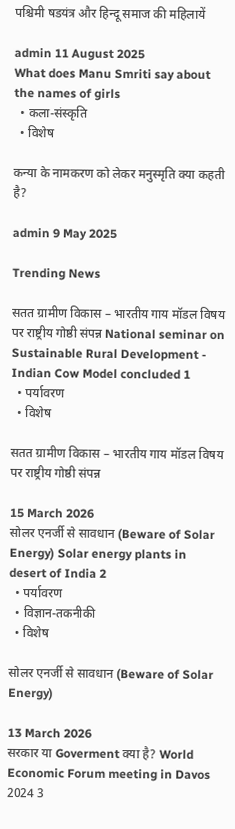पश्चिमी षडयंत्र और हिन्दू समाज की महिलायें

admin 11 August 2025
What does Manu Smriti say about the names of girls
  • कला-संस्कृति
  • विशेष

कन्या के नामकरण को लेकर मनुस्मृति क्या कहती है?

admin 9 May 2025

Trending News

सतत ग्रामीण विकास – भारतीय गाय मॉडल विषय पर राष्ट्रीय गोष्ठी संपन्न National seminar on Sustainable Rural Development - Indian Cow Model concluded 1
  • पर्यावरण
  • विशेष

सतत ग्रामीण विकास – भारतीय गाय मॉडल विषय पर राष्ट्रीय गोष्ठी संपन्न

15 March 2026
सोलर एनर्जी से सावधान (Beware of Solar Energy) Solar energy plants in desert of India 2
  • पर्यावरण
  • विज्ञान-तकनीकी
  • विशेष

सोलर एनर्जी से सावधान (Beware of Solar Energy)

13 March 2026
सरकार या Goverment क्या है? World Economic Forum meeting in Davos 2024 3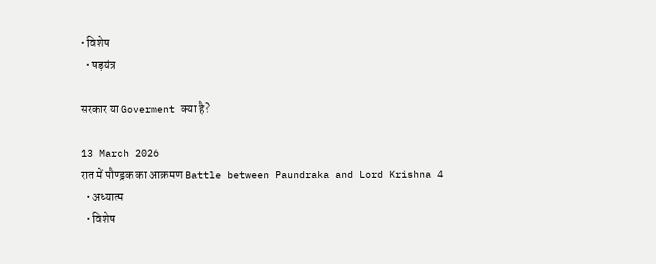• विशेष
  • षड़यंत्र

सरकार या Goverment क्या है?

13 March 2026
रात में पौण्ड्रक का आक्रमण Battle between Paundraka and Lord Krishna 4
  • अध्यात्म
  • विशेष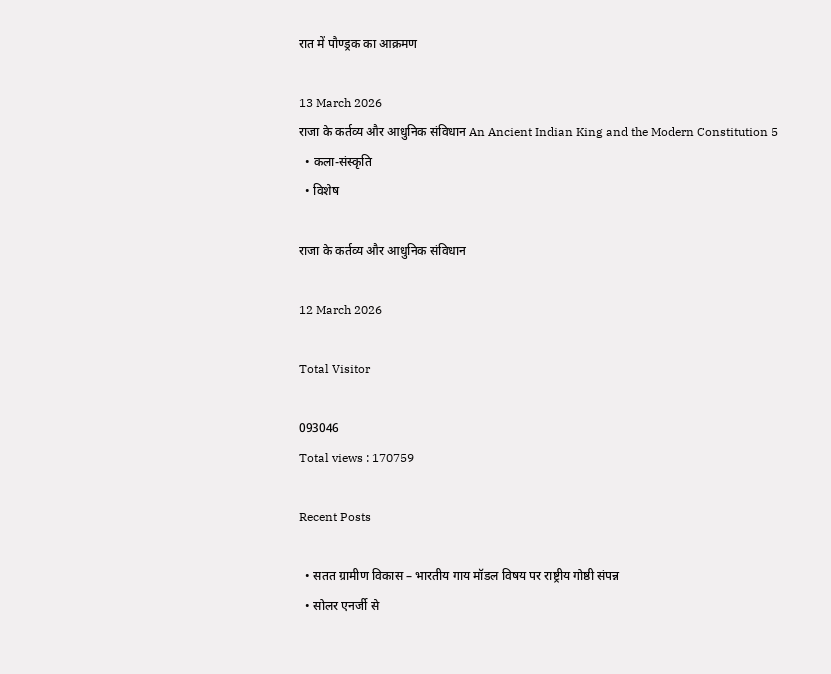रात में पौण्ड्रक का आक्रमण

13 March 2026
राजा के कर्तव्य और आधुनिक संविधान An Ancient Indian King and the Modern Constitution 5
  • कला-संस्कृति
  • विशेष

राजा के कर्तव्य और आधुनिक संविधान

12 March 2026

Total Visitor

093046
Total views : 170759

Recent Posts

  • सतत ग्रामीण विकास – भारतीय गाय मॉडल विषय पर राष्ट्रीय गोष्ठी संपन्न
  • सोलर एनर्जी से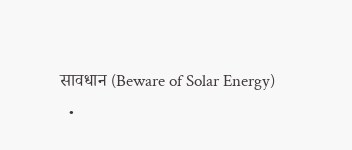सावधान (Beware of Solar Energy)
  •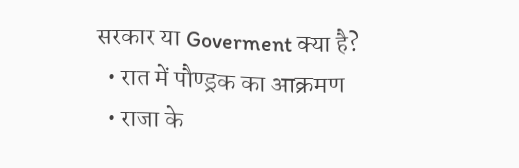सरकार या Goverment क्या है?
  • रात में पौण्ड्रक का आक्रमण
  • राजा के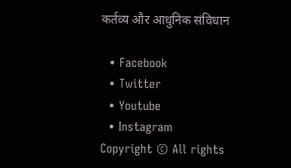कर्तव्य और आधुनिक संविधान

  • Facebook
  • Twitter
  • Youtube
  • Instagram
Copyright © All rights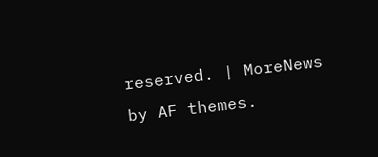reserved. | MoreNews by AF themes.